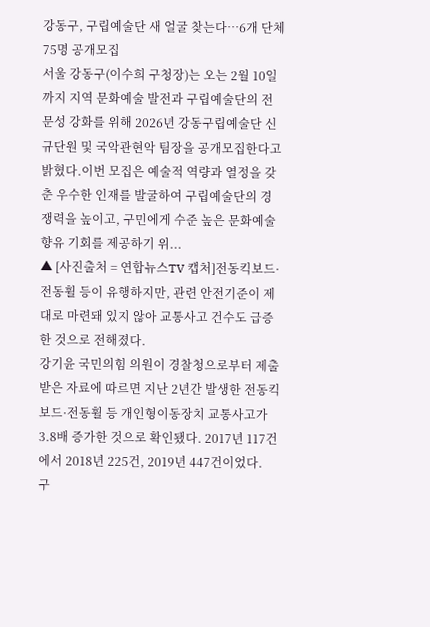강동구, 구립예술단 새 얼굴 찾는다…6개 단체 75명 공개모집
서울 강동구(이수희 구청장)는 오는 2월 10일까지 지역 문화예술 발전과 구립예술단의 전문성 강화를 위해 2026년 강동구립예술단 신규단원 및 국악관현악 팀장을 공개모집한다고 밝혔다.이번 모집은 예술적 역량과 열정을 갖춘 우수한 인재를 발굴하여 구립예술단의 경쟁력을 높이고, 구민에게 수준 높은 문화예술 향유 기회를 제공하기 위...
▲ [사진출처 = 연합뉴스TV 캡처]전동킥보드·전동휠 등이 유행하지만, 관련 안전기준이 제대로 마련돼 있지 않아 교통사고 건수도 급증한 것으로 전해졌다.
강기윤 국민의힘 의원이 경찰청으로부터 제출받은 자료에 따르면 지난 2년간 발생한 전동킥보드·전동휠 등 개인형이동장치 교통사고가 3.8배 증가한 것으로 확인됐다. 2017년 117건에서 2018년 225건, 2019년 447건이었다.
구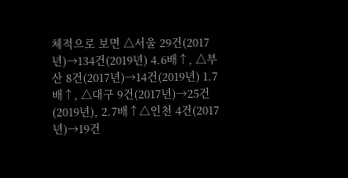체적으로 보면 △서울 29건(2017년)→134건(2019년) 4.6배↑, △부산 8건(2017년)→14건(2019년) 1.7배↑, △대구 9건(2017년)→25건(2019년), 2.7배↑△인천 4건(2017년)→19건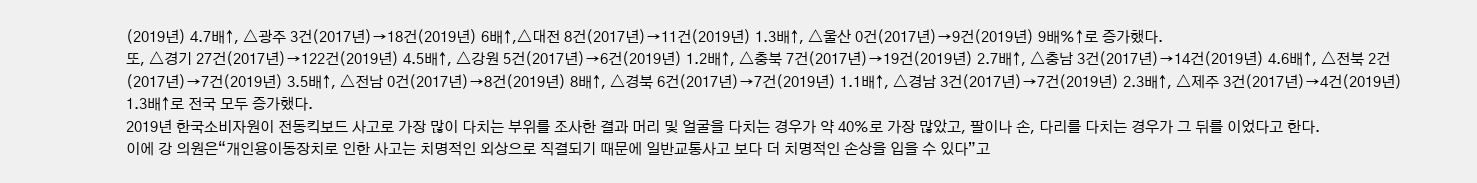(2019년) 4.7배↑, △광주 3건(2017년)→18건(2019년) 6배↑,△대전 8건(2017년)→11건(2019년) 1.3배↑, △울산 0건(2017년)→9건(2019년) 9배%↑로 증가했다.
또, △경기 27건(2017년)→122건(2019년) 4.5배↑, △강원 5건(2017년)→6건(2019년) 1.2배↑, △충북 7건(2017년)→19건(2019년) 2.7배↑, △충남 3건(2017년)→14건(2019년) 4.6배↑, △전북 2건(2017년)→7건(2019년) 3.5배↑, △전남 0건(2017년)→8건(2019년) 8배↑, △경북 6건(2017년)→7건(2019년) 1.1배↑, △경남 3건(2017년)→7건(2019년) 2.3배↑, △제주 3건(2017년)→4건(2019년) 1.3배↑로 전국 모두 증가했다.
2019년 한국소비자원이 전동킥보드 사고로 가장 많이 다치는 부위를 조사한 결과 머리 및 얼굴을 다치는 경우가 약 40%로 가장 많았고, 팔이나 손, 다리를 다치는 경우가 그 뒤를 이었다고 한다.
이에 강 의원은“개인용이동장치로 인한 사고는 치명적인 외상으로 직결되기 때문에 일반교통사고 보다 더 치명적인 손상을 입을 수 있다”고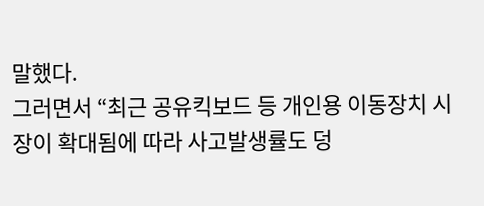말했다.
그러면서 “최근 공유킥보드 등 개인용 이동장치 시장이 확대됨에 따라 사고발생률도 덩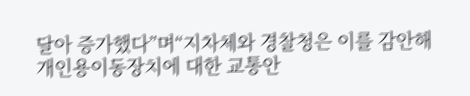달아 증가했다”며“지차체와 경찰청은 이를 감안해 개인용이동장치에 대한 교통안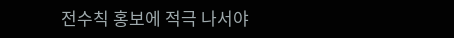전수칙 홍보에 적극 나서야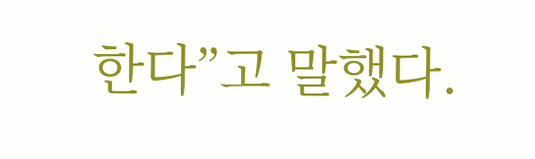한다”고 말했다.